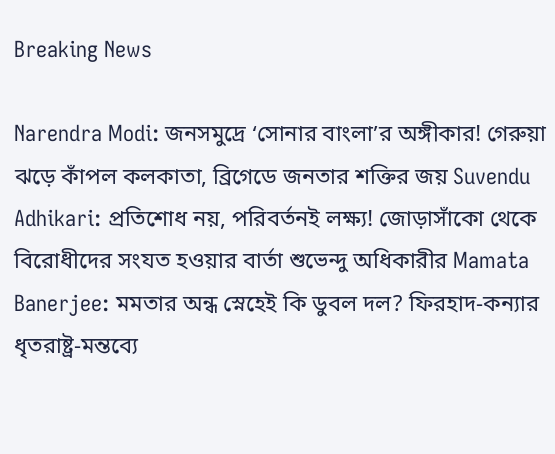Breaking News

Narendra Modi: জনসমুদ্রে ‘সোনার বাংলা’র অঙ্গীকার! গেরুয়া ঝড়ে কাঁপল কলকাতা, ব্রিগেডে জনতার শক্তির জয় Suvendu Adhikari: প্রতিশোধ নয়, পরিবর্তনই লক্ষ্য! জোড়াসাঁকো থেকে বিরোধীদের সংযত হওয়ার বার্তা শুভেন্দু অধিকারীর Mamata Banerjee: মমতার অন্ধ স্নেহেই কি ডুবল দল? ফিরহাদ-কন্যার ধৃতরাষ্ট্র-মন্তব্যে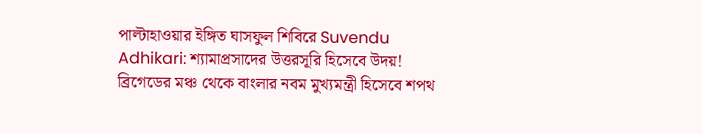পাল্টাহাওয়ার ইঙ্গিত ঘাসফুল শিবিরে Suvendu Adhikari: শ্যামাপ্রসাদের উত্তরসূরি হিসেবে উদয়! ব্রিগেডের মঞ্চ থেকে বাংলার নবম মুখ্যমন্ত্রী হিসেবে শপথ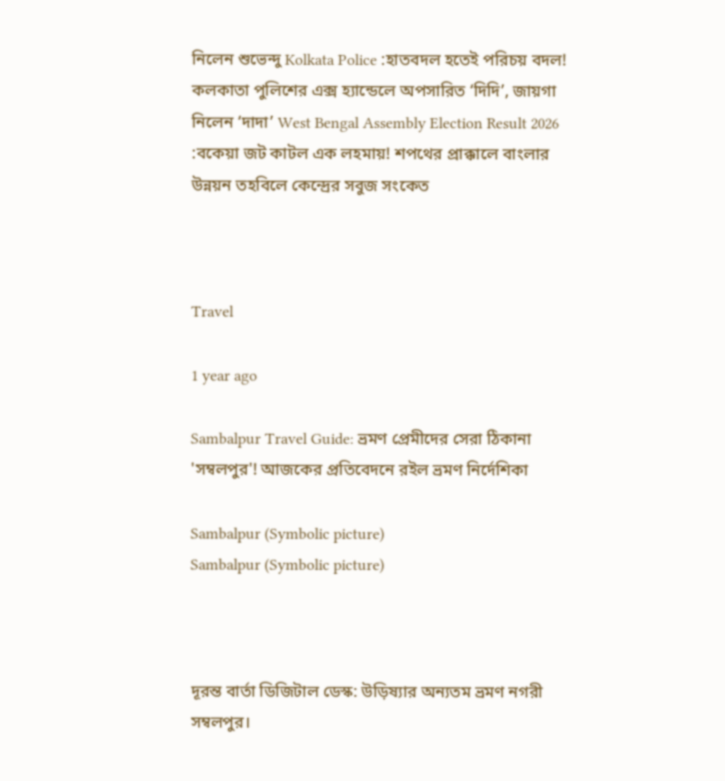নিলেন শুভেন্দু Kolkata Police :হাতবদল হতেই পরিচয় বদল! কলকাতা পুলিশের এক্স হ্যান্ডেলে অপসারিত ‘দিদি’, জায়গা নিলেন ‘দাদা’ West Bengal Assembly Election Result 2026 :বকেয়া জট কাটল এক লহমায়! শপথের প্রাক্কালে বাংলার উন্নয়ন তহবিলে কেন্দ্রের সবুজ সংকেত



Travel

1 year ago

Sambalpur Travel Guide: ভ্রমণ প্রেমীদের সেরা ঠিকানা 'সম্বলপুর'! আজকের প্রতিবেদনে রইল ভ্রমণ নির্দেশিকা

Sambalpur (Symbolic picture)
Sambalpur (Symbolic picture)



দূরন্ত বার্তা ডিজিটাল ডেস্ক: উড়িষ্যার অন্যতম ভ্রমণ নগরী সম্বলপুর।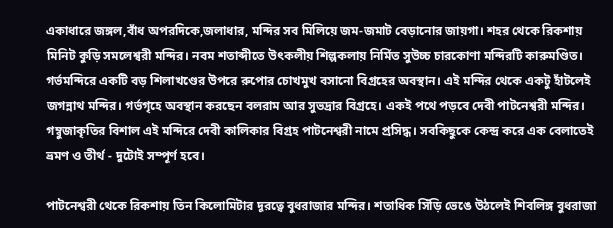একাধারে জঙ্গল,বাঁধ অপরদিকে,জলাধার, মন্দির সব মিলিয়ে জম-জমাট বেড়ানোর জায়গা। শহর থেকে রিকশায় মিনিট কুড়ি সমলেশ্বরী মন্দির। নবম শতাব্দীতে উৎকলীয় শিল্পকলায় নির্মিত সুউচ্চ চারকোণা মন্দিরটি কারুমণ্ডিত। গর্ভমন্দিরে একটি বড় শিলাখণ্ডের উপরে রুপোর চোখমুখ বসানো বিগ্রহের অবস্থান। এই মন্দির থেকে একটু হাঁটলেই জগন্নাথ মন্দির। গর্ভগৃহে অবস্থান করছেন বলরাম আর সুভদ্রার বিগ্রহে। একই পথে পড়বে দেবী পাটনেশ্বরী মন্দির। গম্বুজাকৃতির বিশাল এই মন্দিরে দেবী কালিকার বিগ্রহ পাটনেশ্বরী নামে প্রসিদ্ধ। সবকিছুকে কেন্দ্র করে এক বেলাতেই ভ্রমণ ও তীর্থ - দুটোই সম্পূর্ণ হবে।

পাটনেশ্বরী থেকে রিকশায় তিন কিলোমিটার দূরত্বে বুধরাজার মন্দির। শতাধিক সিঁড়ি ভেঙে উঠলেই শিবলিঙ্গ বুধরাজা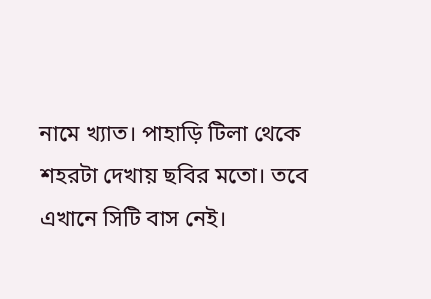নামে খ্যাত। পাহাড়ি টিলা থেকে শহরটা দেখায় ছবির মতো। তবে এখানে সিটি বাস নেই।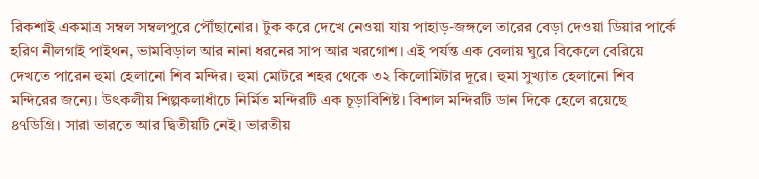রিকশাই একমাত্র সম্বল সম্বলপুরে পৌঁছানোর। টুক করে দেখে নেওয়া যায় পাহাড়-জঙ্গলে তারের বেড়া দেওয়া ডিয়ার পার্কে হরিণ নীলগাই পাইথন, ভামবিড়াল আর নানা ধরনের সাপ আর খরগোশ। এই পর্যন্ত এক বেলায় ঘুরে বিকেলে বেরিয়ে  দেখতে পারেন হুমা হেলানো শিব মন্দির। হুমা মোটরে শহর থেকে ৩২ কিলোমিটার দূরে। হুমা সুখ্যাত হেলানো শিব মন্দিরের জন্যে। উৎকলীয় শিল্পকলাধাঁচে নির্মিত মন্দিরটি এক চূড়াবিশিষ্ট। বিশাল মন্দিরটি ডান দিকে হেলে রয়েছে ৪৭ডিগ্রি। সারা ভারতে আর দ্বিতীয়টি নেই। ভারতীয়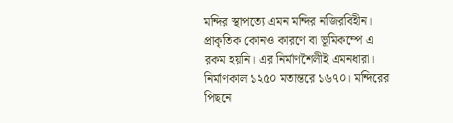মন্দির স্থাপত্যে এমন মন্দির নজিরবিহীন। প্রাকৃতিক কোনও কারণে বা ভূমিকম্পে এ রকম হয়নি। এর নির্মাণশৈলীই এমনধারা। নির্মাণকাল ১২৫০ মতান্তরে ১৬৭০। মন্দিরের পিছনে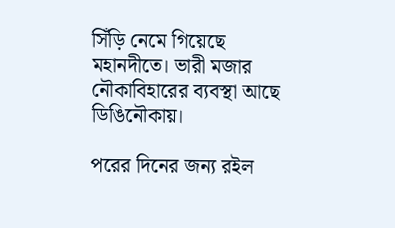সিঁড়ি নেমে গিয়েছে মহানদীতে। ভারী মজার নৌকাবিহারের ব্যবস্থা আছে ডিঙিনৌকায়।

পরের দিনের জন্য রইল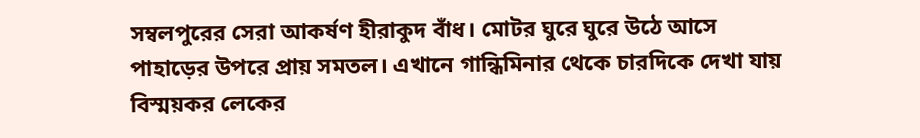সম্বলপুরের সেরা আকর্ষণ হীরাকুদ বাঁধ। মোটর ঘুরে ঘুরে উঠে আসে পাহাড়ের উপরে প্রায় সমতল। এখানে গান্ধিমিনার থেকে চারদিকে দেখা যায় বিস্ময়কর লেকের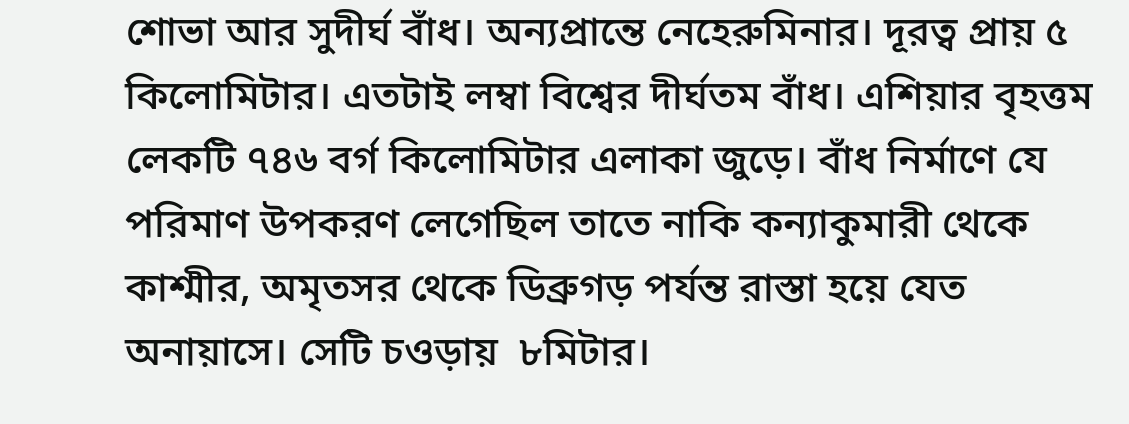শোভা আর সুদীর্ঘ বাঁধ। অন্যপ্রান্তে নেহেরুমিনার। দূরত্ব প্রায় ৫ কিলোমিটার। এতটাই লম্বা বিশ্বের দীর্ঘতম বাঁধ। এশিয়ার বৃহত্তম লেকটি ৭৪৬ বর্গ কিলোমিটার এলাকা জুড়ে। বাঁধ নির্মাণে যে পরিমাণ উপকরণ লেগেছিল তাতে নাকি কন্যাকুমারী থেকে কাশ্মীর, অমৃতসর থেকে ডিব্রুগড় পর্যন্ত রাস্তা হয়ে যেত অনায়াসে। সেটি চওড়ায়  ৮মিটার।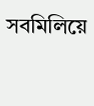সবমিলিয়ে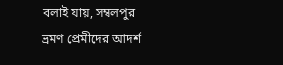বলাই যায়, সম্বলপুর ভ্রমণ প্রেমীদের আদর্শ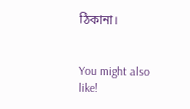ঠিকানা।


You might also like!